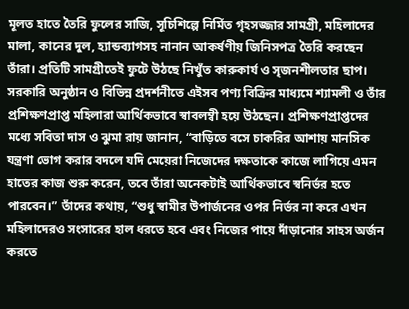মূলত হাতে তৈরি ফুলের সাজি, সূচিশিল্পে নির্মিত গৃহসজ্জার সামগ্রী, মহিলাদের মালা, কানের দুল, হ্যান্ডব্যাগসহ নানান আকর্ষণীয় জিনিসপত্র তৈরি করছেন তাঁরা। প্রতিটি সামগ্রীতেই ফুটে উঠছে নিখুঁত কারুকার্য ও সৃজনশীলতার ছাপ। সরকারি অনুষ্ঠান ও বিভিন্ন প্রদর্শনীতে এইসব পণ্য বিক্রির মাধ্যমে শ্যামলী ও তাঁর প্রশিক্ষণপ্রাপ্ত মহিলারা আর্থিকভাবে স্বাবলম্বী হয়ে উঠছেন। প্রশিক্ষণপ্রাপ্তদের মধ্যে সবিতা দাস ও ঝুমা রায় জানান, “বাড়িতে বসে চাকরির আশায় মানসিক যন্ত্রণা ভোগ করার বদলে যদি মেয়েরা নিজেদের দক্ষতাকে কাজে লাগিয়ে এমন হাতের কাজ শুরু করেন, তবে তাঁরা অনেকটাই আর্থিকভাবে স্বনির্ভর হতে পারবেন।” তাঁদের কথায়, “শুধু স্বামীর উপার্জনের ওপর নির্ভর না করে এখন মহিলাদেরও সংসারের হাল ধরতে হবে এবং নিজের পায়ে দাঁড়ানোর সাহস অর্জন করতে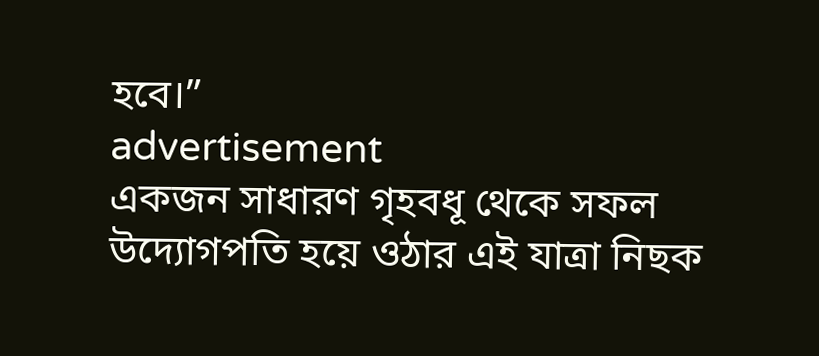হবে।”
advertisement
একজন সাধারণ গৃহবধূ থেকে সফল উদ্যোগপতি হয়ে ওঠার এই যাত্রা নিছক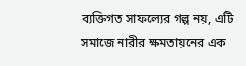ব্যক্তিগত সাফল্যের গল্প নয়, এটি সমাজে নারীর ক্ষমতায়নের এক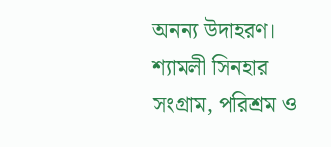অনন্য উদাহরণ। শ্যামলী সিনহার সংগ্রাম, পরিশ্রম ও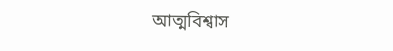আত্মবিশ্বাস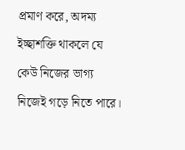প্রমাণ করে, অদম্য ইচ্ছাশক্তি থাকলে যে কেউ নিজের ভাগ্য নিজেই গড়ে নিতে পারে।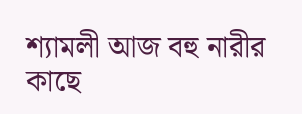শ্যামলী আজ বহু নারীর কাছে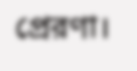প্রেরণা।